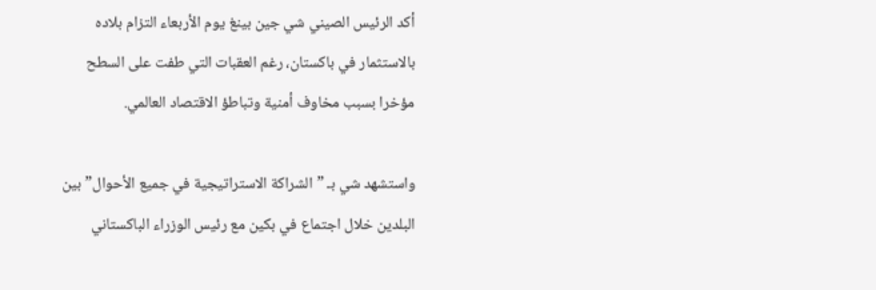أكد الرئيس الصيني شي جين بينغ يوم الأربعاء التزام بلاده بالاستثمار في باكستان، رغم العقبات التي طفت على السطح مؤخرا بسبب مخاوف أمنية وتباطؤ الاقتصاد العالمي.

واستشهد شي بـ ”الشراكة الاستراتيجية في جميع الأحوال” بين البلدين خلال اجتماع في بكين مع رئيس الوزراء الباكستاني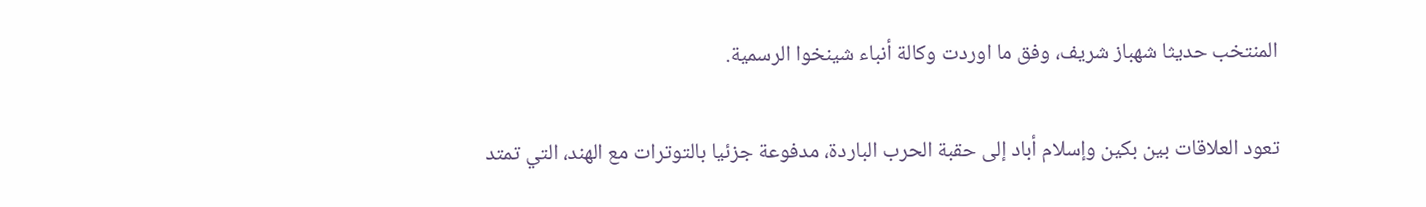المنتخب حديثا شهباز شريف، وفق ما اوردت وكالة أنباء شينخوا الرسمية.

تعود العلاقات بين بكين وإسلام أباد إلى حقبة الحرب الباردة، مدفوعة جزئيا بالتوترات مع الهند، التي تمتد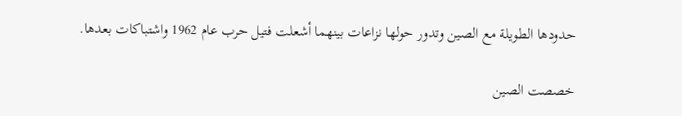حدودها الطويلة مع الصين وتدور حولها نزاعات بينهما أشعلت فتيل حرب عام 1962 واشتباكات بعدها.

خصصت الصين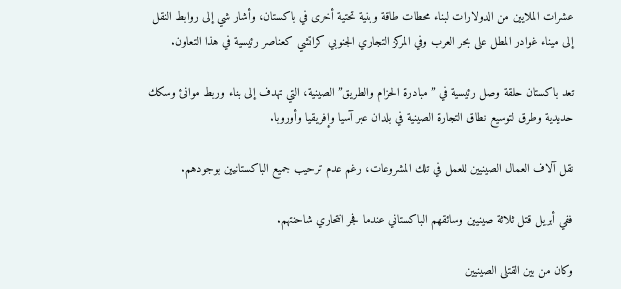عشرات الملايين من الدولارات لبناء محطات طاقة وبنية تحتية أخرى في باكستان، وأشار شي إلى روابط النقل إلى ميناء غوادر المطل على بحر العرب وفي المركز التجاري الجنوبي كراتشي كعناصر رئيسية في هذا التعاون.

تعد باكستان حلقة وصل رئيسية في ”مبادرة الحزام والطريق” الصينية، التي تهدف إلى بناء وربط موانئ وسكك حديدية وطرق لتوسيع نطاق التجارة الصينية في بلدان عبر آسيا وإفريقيا وأوروبا.

نقل آلاف العمال الصينيين للعمل في تلك المشروعات، رغم عدم ترحيب جميع الباكستانيين بوجودهم.

ففي أبريل قتل ثلاثة صينيين وسائقهم الباكستاني عندما فجر انتحاري شاحنتهم.

وكان من بين القتلى الصينيين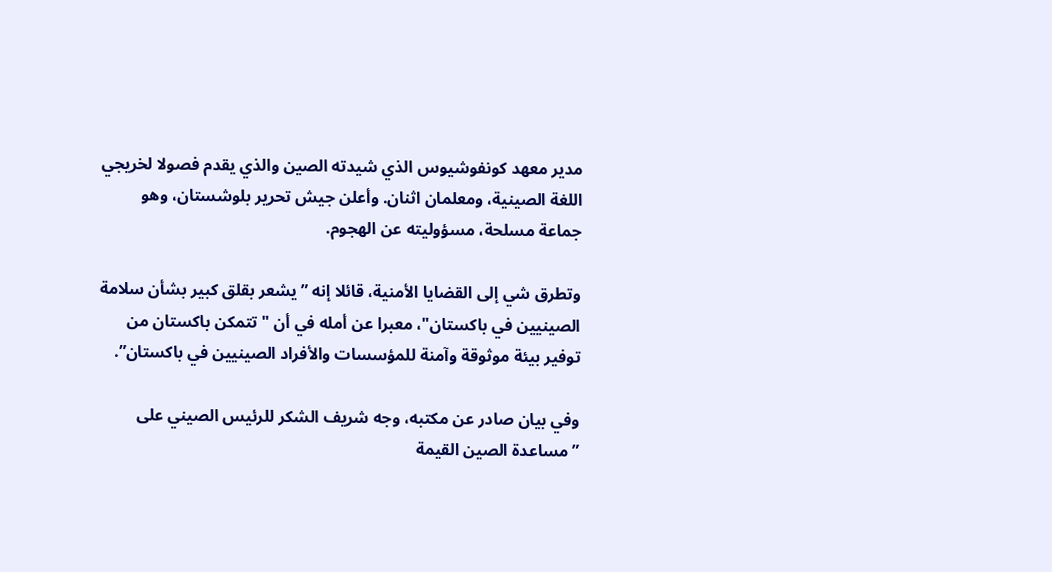مدير معهد كونفوشيوس الذي شيدته الصين والذي يقدم فصولا لخريجي اللغة الصينية، ومعلمان اثنان. وأعلن جيش تحرير بلوشستان، وهو جماعة مسلحة، مسؤوليته عن الهجوم.

وتطرق شي إلى القضايا الأمنية، قائلا إنه ”يشعر بقلق كبير بشأن سلامة الصينيين في باكستان"، معبرا عن أمله في أن "تتمكن باكستان من توفير بيئة موثوقة وآمنة للمؤسسات والأفراد الصينيين في باكستان”.

وفي بيان صادر عن مكتبه، وجه شريف الشكر للرئيس الصيني على ”مساعدة الصين القيمة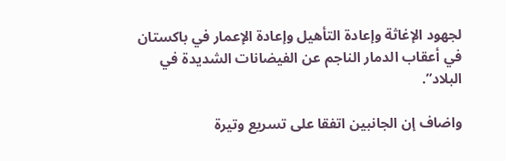لجهود الإغاثة وإعادة التأهيل وإعادة الإعمار في باكستان في أعقاب الدمار الناجم عن الفيضانات الشديدة في البلاد”.

واضاف إن الجانبين اتفقا على تسريع وتيرة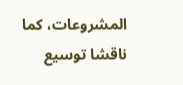المشروعات، كما ناقشا توسيع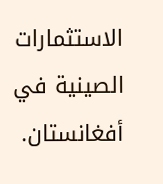الاستثمارات الصينية في أفغانستان.